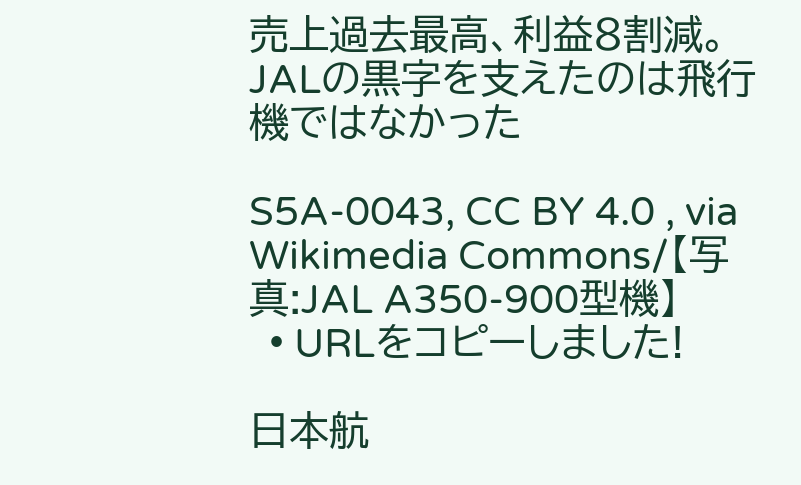売上過去最高、利益8割減。JALの黒字を支えたのは飛行機ではなかった

S5A-0043, CC BY 4.0 , via Wikimedia Commons/【写真:JAL A350-900型機】
  • URLをコピーしました!

日本航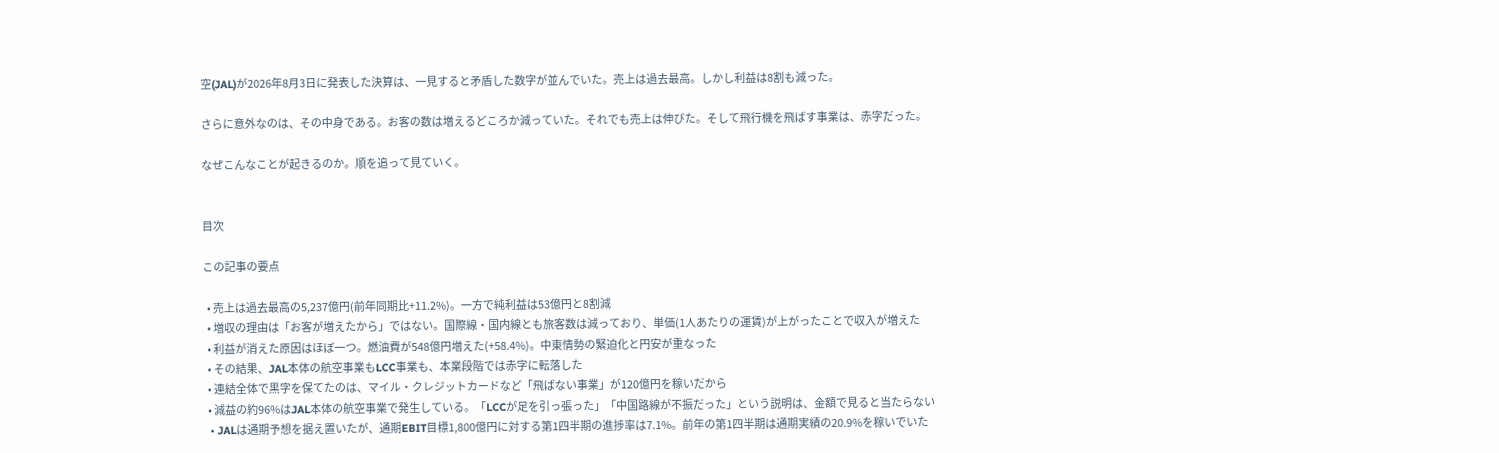空(JAL)が2026年8月3日に発表した決算は、一見すると矛盾した数字が並んでいた。売上は過去最高。しかし利益は8割も減った。

さらに意外なのは、その中身である。お客の数は増えるどころか減っていた。それでも売上は伸びた。そして飛行機を飛ばす事業は、赤字だった。

なぜこんなことが起きるのか。順を追って見ていく。


目次

この記事の要点

  • 売上は過去最高の5,237億円(前年同期比+11.2%)。一方で純利益は53億円と8割減
  • 増収の理由は「お客が増えたから」ではない。国際線・国内線とも旅客数は減っており、単価(1人あたりの運賃)が上がったことで収入が増えた
  • 利益が消えた原因はほぼ一つ。燃油費が548億円増えた(+58.4%)。中東情勢の緊迫化と円安が重なった
  • その結果、JAL本体の航空事業もLCC事業も、本業段階では赤字に転落した
  • 連結全体で黒字を保てたのは、マイル・クレジットカードなど「飛ばない事業」が120億円を稼いだから
  • 減益の約96%はJAL本体の航空事業で発生している。「LCCが足を引っ張った」「中国路線が不振だった」という説明は、金額で見ると当たらない
  • JALは通期予想を据え置いたが、通期EBIT目標1,800億円に対する第1四半期の進捗率は7.1%。前年の第1四半期は通期実績の20.9%を稼いでいた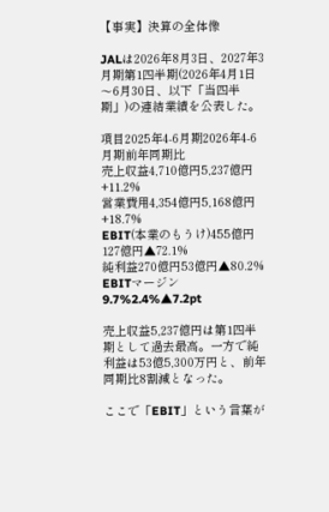【事実】決算の全体像

JALは2026年8月3日、2027年3月期第1四半期(2026年4月1日〜6月30日、以下「当四半期」)の連結業績を公表した。

項目2025年4-6月期2026年4-6月期前年同期比
売上収益4,710億円5,237億円+11.2%
営業費用4,354億円5,168億円+18.7%
EBIT(本業のもうけ)455億円127億円▲72.1%
純利益270億円53億円▲80.2%
EBITマージン9.7%2.4%▲7.2pt

売上収益5,237億円は第1四半期として過去最高。一方で純利益は53億5,300万円と、前年同期比8割減となった。

ここで「EBIT」という言葉が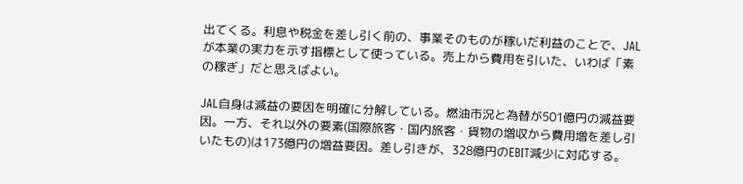出てくる。利息や税金を差し引く前の、事業そのものが稼いだ利益のことで、JALが本業の実力を示す指標として使っている。売上から費用を引いた、いわば「素の稼ぎ」だと思えばよい。

JAL自身は減益の要因を明確に分解している。燃油市況と為替が501億円の減益要因。一方、それ以外の要素(国際旅客・国内旅客・貨物の増収から費用増を差し引いたもの)は173億円の増益要因。差し引きが、328億円のEBIT減少に対応する。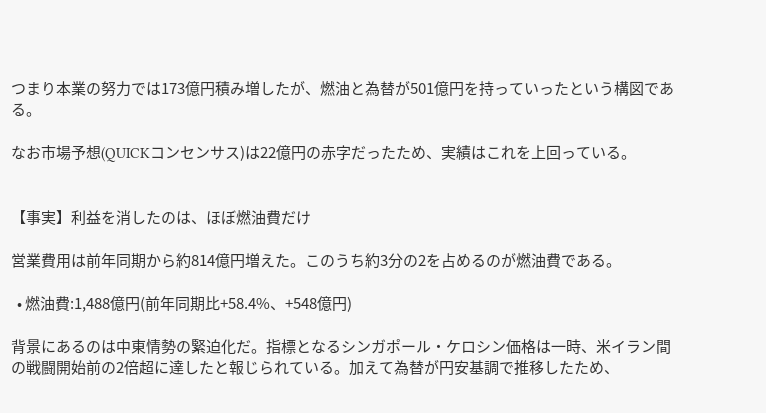つまり本業の努力では173億円積み増したが、燃油と為替が501億円を持っていったという構図である。

なお市場予想(QUICKコンセンサス)は22億円の赤字だったため、実績はこれを上回っている。


【事実】利益を消したのは、ほぼ燃油費だけ

営業費用は前年同期から約814億円増えた。このうち約3分の2を占めるのが燃油費である。

  • 燃油費:1,488億円(前年同期比+58.4%、+548億円)

背景にあるのは中東情勢の緊迫化だ。指標となるシンガポール・ケロシン価格は一時、米イラン間の戦闘開始前の2倍超に達したと報じられている。加えて為替が円安基調で推移したため、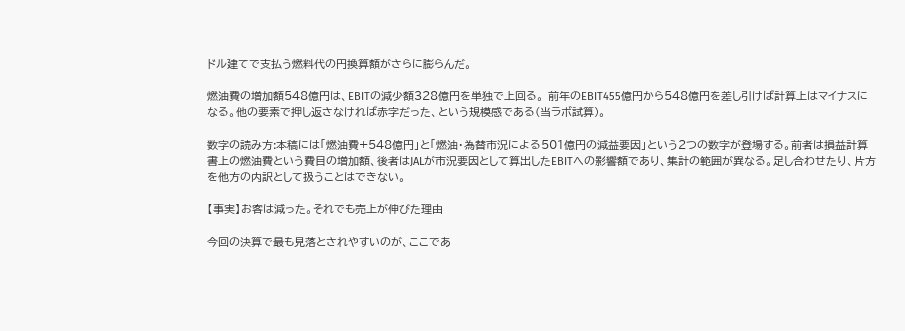ドル建てで支払う燃料代の円換算額がさらに膨らんだ。

燃油費の増加額548億円は、EBITの減少額328億円を単独で上回る。 前年のEBIT455億円から548億円を差し引けば計算上はマイナスになる。他の要素で押し返さなければ赤字だった、という規模感である(当ラボ試算)。

数字の読み方:本稿には「燃油費+548億円」と「燃油・為替市況による501億円の減益要因」という2つの数字が登場する。前者は損益計算書上の燃油費という費目の増加額、後者はJALが市況要因として算出したEBITへの影響額であり、集計の範囲が異なる。足し合わせたり、片方を他方の内訳として扱うことはできない。

【事実】お客は減った。それでも売上が伸びた理由

今回の決算で最も見落とされやすいのが、ここであ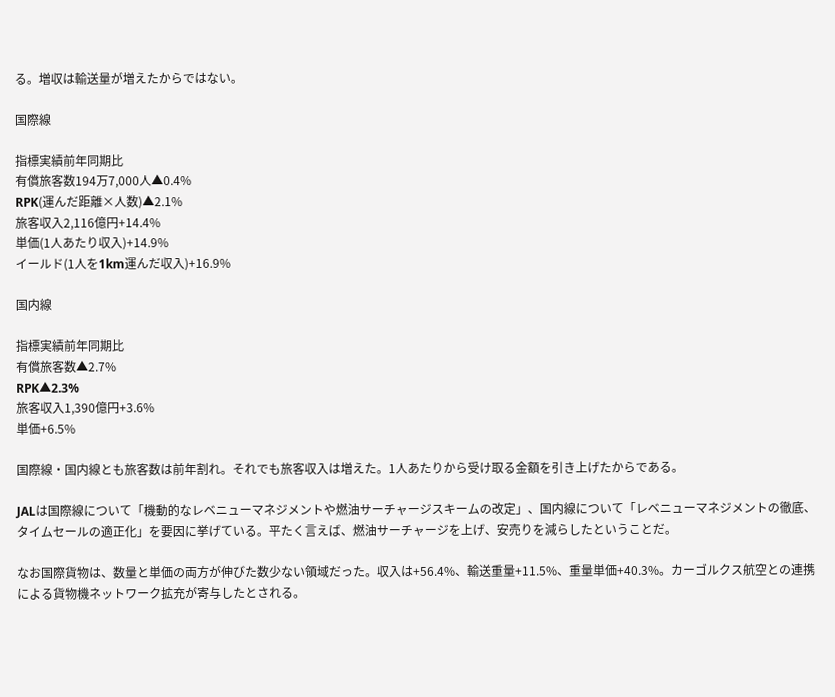る。増収は輸送量が増えたからではない。

国際線

指標実績前年同期比
有償旅客数194万7,000人▲0.4%
RPK(運んだ距離×人数)▲2.1%
旅客収入2,116億円+14.4%
単価(1人あたり収入)+14.9%
イールド(1人を1km運んだ収入)+16.9%

国内線

指標実績前年同期比
有償旅客数▲2.7%
RPK▲2.3%
旅客収入1,390億円+3.6%
単価+6.5%

国際線・国内線とも旅客数は前年割れ。それでも旅客収入は増えた。1人あたりから受け取る金額を引き上げたからである。

JALは国際線について「機動的なレベニューマネジメントや燃油サーチャージスキームの改定」、国内線について「レベニューマネジメントの徹底、タイムセールの適正化」を要因に挙げている。平たく言えば、燃油サーチャージを上げ、安売りを減らしたということだ。

なお国際貨物は、数量と単価の両方が伸びた数少ない領域だった。収入は+56.4%、輸送重量+11.5%、重量単価+40.3%。カーゴルクス航空との連携による貨物機ネットワーク拡充が寄与したとされる。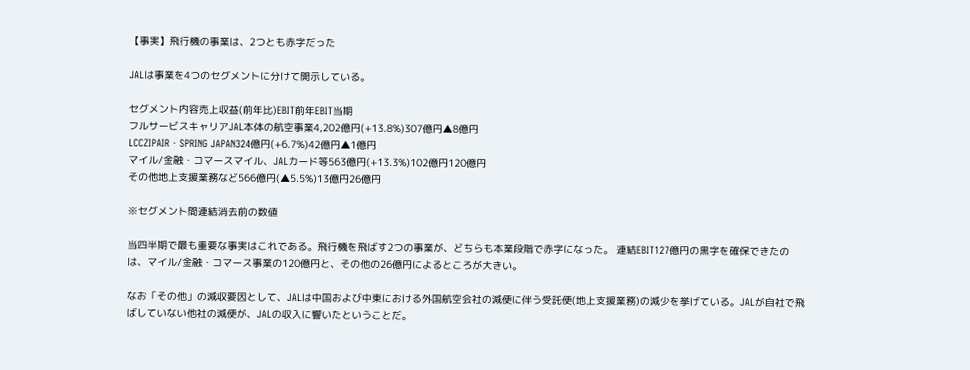【事実】飛行機の事業は、2つとも赤字だった

JALは事業を4つのセグメントに分けて開示している。

セグメント内容売上収益(前年比)EBIT前年EBIT当期
フルサービスキャリアJAL本体の航空事業4,202億円(+13.8%)307億円▲8億円
LCCZIPAIR・SPRING JAPAN324億円(+6.7%)42億円▲1億円
マイル/金融・コマースマイル、JALカード等563億円(+13.3%)102億円120億円
その他地上支援業務など566億円(▲5.5%)13億円26億円

※セグメント間連結消去前の数値

当四半期で最も重要な事実はこれである。飛行機を飛ばす2つの事業が、どちらも本業段階で赤字になった。 連結EBIT127億円の黒字を確保できたのは、マイル/金融・コマース事業の120億円と、その他の26億円によるところが大きい。

なお「その他」の減収要因として、JALは中国および中東における外国航空会社の減便に伴う受託便(地上支援業務)の減少を挙げている。JALが自社で飛ばしていない他社の減便が、JALの収入に響いたということだ。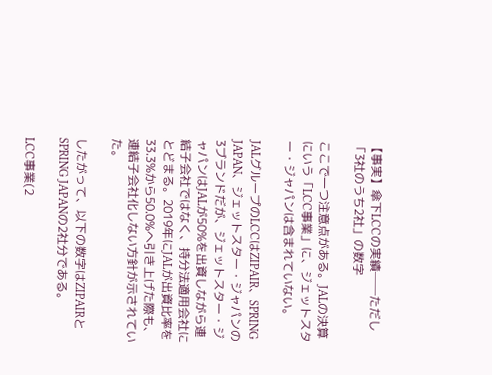【事実】傘下LCCの実績──ただし「3社のうち2社」の数字

ここで一つ注意点がある。JALの決算にいう「LCC事業」に、ジェットスター・ジャパンは含まれていない。

JALグループのLCCはZIPAIR、SPRING JAPAN、ジェットスター・ジャパンの3ブランドだが、ジェットスター・ジャパンはJALが50%を出資しながら連結子会社ではなく、持分法適用会社にとどまる。2019年にJALが出資比率を33.3%から50.0%へ引き上げた際も、連結子会社化しない方針が示されていた。

したがって、以下の数字はZIPAIRとSPRING JAPANの2社分である。

LCC事業(2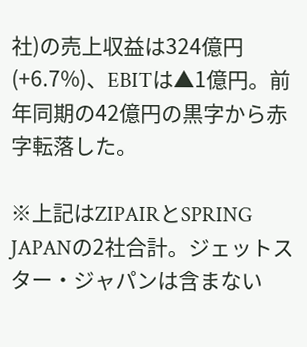社)の売上収益は324億円(+6.7%)、EBITは▲1億円。前年同期の42億円の黒字から赤字転落した。

※上記はZIPAIRとSPRING JAPANの2社合計。ジェットスター・ジャパンは含まない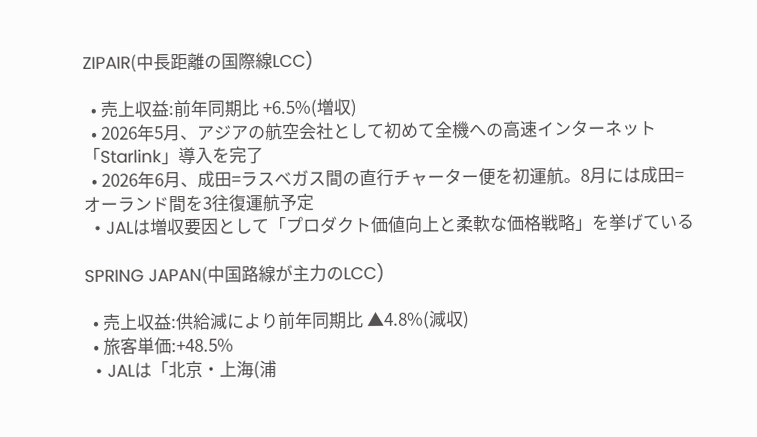ZIPAIR(中長距離の国際線LCC)

  • 売上収益:前年同期比 +6.5%(増収)
  • 2026年5月、アジアの航空会社として初めて全機への高速インターネット「Starlink」導入を完了
  • 2026年6月、成田=ラスベガス間の直行チャーター便を初運航。8月には成田=オーランド間を3往復運航予定
  • JALは増収要因として「プロダクト価値向上と柔軟な価格戦略」を挙げている

SPRING JAPAN(中国路線が主力のLCC)

  • 売上収益:供給減により前年同期比 ▲4.8%(減収)
  • 旅客単価:+48.5%
  • JALは「北京・上海(浦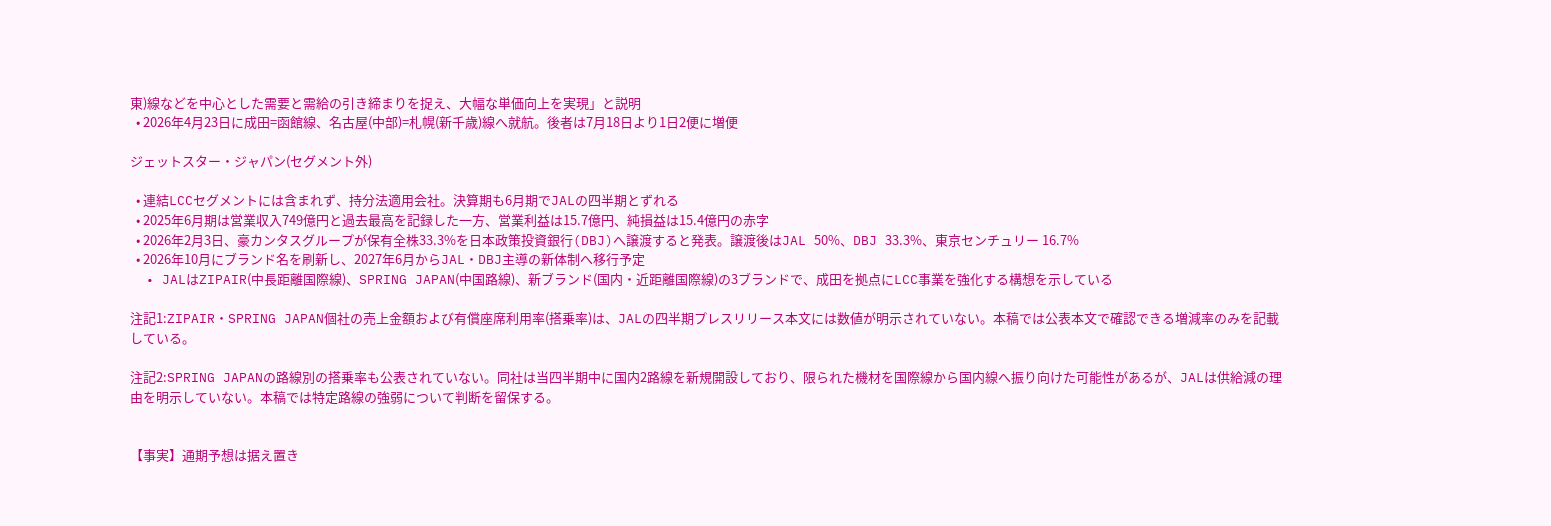東)線などを中心とした需要と需給の引き締まりを捉え、大幅な単価向上を実現」と説明
  • 2026年4月23日に成田=函館線、名古屋(中部)=札幌(新千歳)線へ就航。後者は7月18日より1日2便に増便

ジェットスター・ジャパン(セグメント外)

  • 連結LCCセグメントには含まれず、持分法適用会社。決算期も6月期でJALの四半期とずれる
  • 2025年6月期は営業収入749億円と過去最高を記録した一方、営業利益は15.7億円、純損益は15.4億円の赤字
  • 2026年2月3日、豪カンタスグループが保有全株33.3%を日本政策投資銀行(DBJ)へ譲渡すると発表。譲渡後はJAL 50%、DBJ 33.3%、東京センチュリー 16.7%
  • 2026年10月にブランド名を刷新し、2027年6月からJAL・DBJ主導の新体制へ移行予定
  • JALはZIPAIR(中長距離国際線)、SPRING JAPAN(中国路線)、新ブランド(国内・近距離国際線)の3ブランドで、成田を拠点にLCC事業を強化する構想を示している

注記1:ZIPAIR・SPRING JAPAN個社の売上金額および有償座席利用率(搭乗率)は、JALの四半期プレスリリース本文には数値が明示されていない。本稿では公表本文で確認できる増減率のみを記載している。

注記2:SPRING JAPANの路線別の搭乗率も公表されていない。同社は当四半期中に国内2路線を新規開設しており、限られた機材を国際線から国内線へ振り向けた可能性があるが、JALは供給減の理由を明示していない。本稿では特定路線の強弱について判断を留保する。


【事実】通期予想は据え置き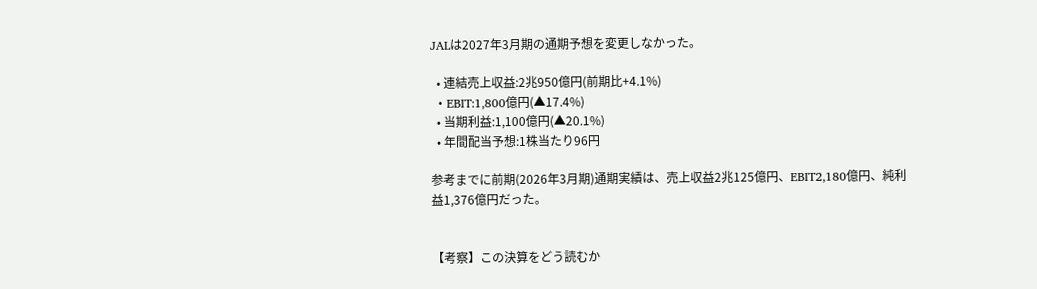JALは2027年3月期の通期予想を変更しなかった。

  • 連結売上収益:2兆950億円(前期比+4.1%)
  • EBIT:1,800億円(▲17.4%)
  • 当期利益:1,100億円(▲20.1%)
  • 年間配当予想:1株当たり96円

参考までに前期(2026年3月期)通期実績は、売上収益2兆125億円、EBIT2,180億円、純利益1,376億円だった。


【考察】この決算をどう読むか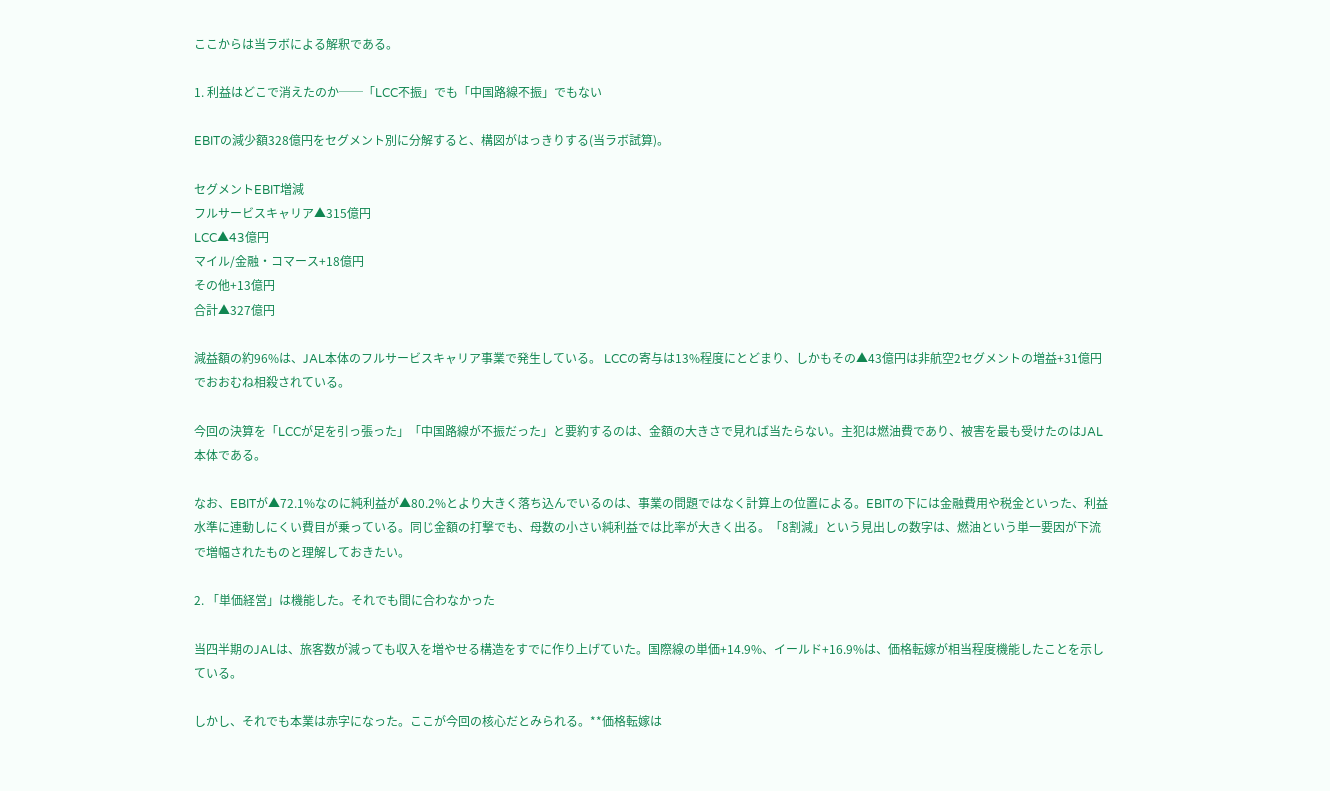ここからは当ラボによる解釈である。

1. 利益はどこで消えたのか──「LCC不振」でも「中国路線不振」でもない

EBITの減少額328億円をセグメント別に分解すると、構図がはっきりする(当ラボ試算)。

セグメントEBIT増減
フルサービスキャリア▲315億円
LCC▲43億円
マイル/金融・コマース+18億円
その他+13億円
合計▲327億円

減益額の約96%は、JAL本体のフルサービスキャリア事業で発生している。 LCCの寄与は13%程度にとどまり、しかもその▲43億円は非航空2セグメントの増益+31億円でおおむね相殺されている。

今回の決算を「LCCが足を引っ張った」「中国路線が不振だった」と要約するのは、金額の大きさで見れば当たらない。主犯は燃油費であり、被害を最も受けたのはJAL本体である。

なお、EBITが▲72.1%なのに純利益が▲80.2%とより大きく落ち込んでいるのは、事業の問題ではなく計算上の位置による。EBITの下には金融費用や税金といった、利益水準に連動しにくい費目が乗っている。同じ金額の打撃でも、母数の小さい純利益では比率が大きく出る。「8割減」という見出しの数字は、燃油という単一要因が下流で増幅されたものと理解しておきたい。

2. 「単価経営」は機能した。それでも間に合わなかった

当四半期のJALは、旅客数が減っても収入を増やせる構造をすでに作り上げていた。国際線の単価+14.9%、イールド+16.9%は、価格転嫁が相当程度機能したことを示している。

しかし、それでも本業は赤字になった。ここが今回の核心だとみられる。**価格転嫁は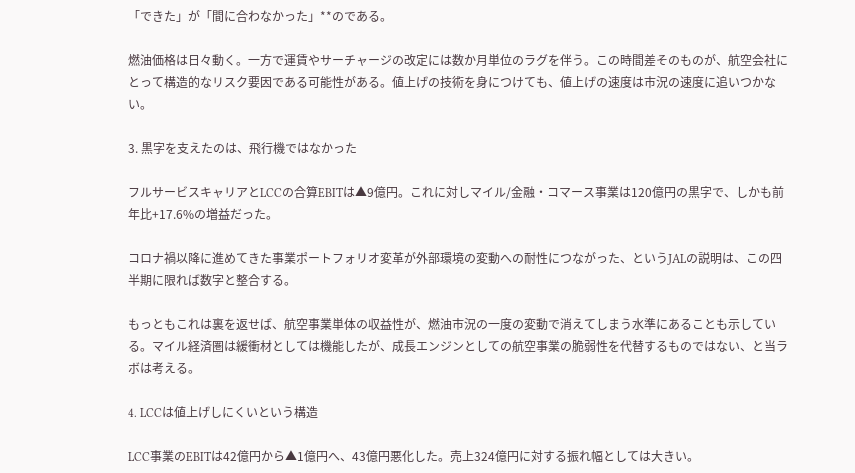「できた」が「間に合わなかった」**のである。

燃油価格は日々動く。一方で運賃やサーチャージの改定には数か月単位のラグを伴う。この時間差そのものが、航空会社にとって構造的なリスク要因である可能性がある。値上げの技術を身につけても、値上げの速度は市況の速度に追いつかない。

3. 黒字を支えたのは、飛行機ではなかった

フルサービスキャリアとLCCの合算EBITは▲9億円。これに対しマイル/金融・コマース事業は120億円の黒字で、しかも前年比+17.6%の増益だった。

コロナ禍以降に進めてきた事業ポートフォリオ変革が外部環境の変動への耐性につながった、というJALの説明は、この四半期に限れば数字と整合する。

もっともこれは裏を返せば、航空事業単体の収益性が、燃油市況の一度の変動で消えてしまう水準にあることも示している。マイル経済圏は緩衝材としては機能したが、成長エンジンとしての航空事業の脆弱性を代替するものではない、と当ラボは考える。

4. LCCは値上げしにくいという構造

LCC事業のEBITは42億円から▲1億円へ、43億円悪化した。売上324億円に対する振れ幅としては大きい。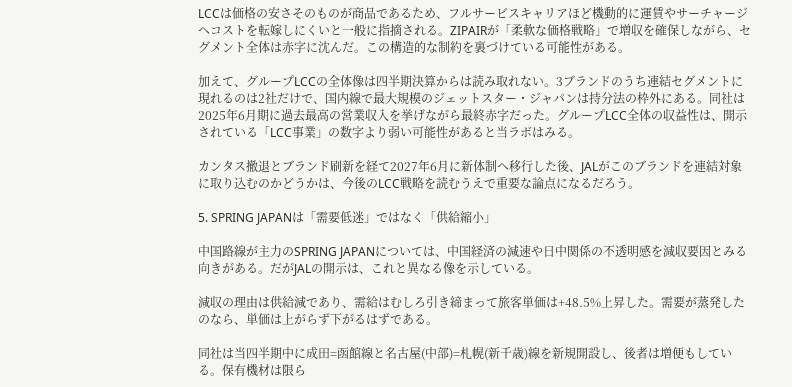LCCは価格の安さそのものが商品であるため、フルサービスキャリアほど機動的に運賃やサーチャージへコストを転嫁しにくいと一般に指摘される。ZIPAIRが「柔軟な価格戦略」で増収を確保しながら、セグメント全体は赤字に沈んだ。この構造的な制約を裏づけている可能性がある。

加えて、グループLCCの全体像は四半期決算からは読み取れない。3ブランドのうち連結セグメントに現れるのは2社だけで、国内線で最大規模のジェットスター・ジャパンは持分法の枠外にある。同社は2025年6月期に過去最高の営業収入を挙げながら最終赤字だった。グループLCC全体の収益性は、開示されている「LCC事業」の数字より弱い可能性があると当ラボはみる。

カンタス撤退とブランド刷新を経て2027年6月に新体制へ移行した後、JALがこのブランドを連結対象に取り込むのかどうかは、今後のLCC戦略を読むうえで重要な論点になるだろう。

5. SPRING JAPANは「需要低迷」ではなく「供給縮小」

中国路線が主力のSPRING JAPANについては、中国経済の減速や日中関係の不透明感を減収要因とみる向きがある。だがJALの開示は、これと異なる像を示している。

減収の理由は供給減であり、需給はむしろ引き締まって旅客単価は+48.5%上昇した。需要が蒸発したのなら、単価は上がらず下がるはずである。

同社は当四半期中に成田=函館線と名古屋(中部)=札幌(新千歳)線を新規開設し、後者は増便もしている。保有機材は限ら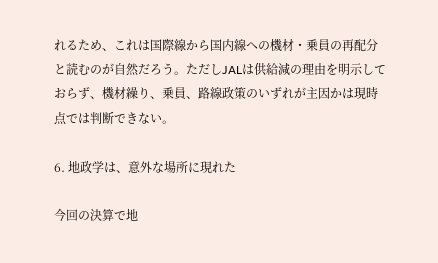れるため、これは国際線から国内線への機材・乗員の再配分と読むのが自然だろう。ただしJALは供給減の理由を明示しておらず、機材繰り、乗員、路線政策のいずれが主因かは現時点では判断できない。

6. 地政学は、意外な場所に現れた

今回の決算で地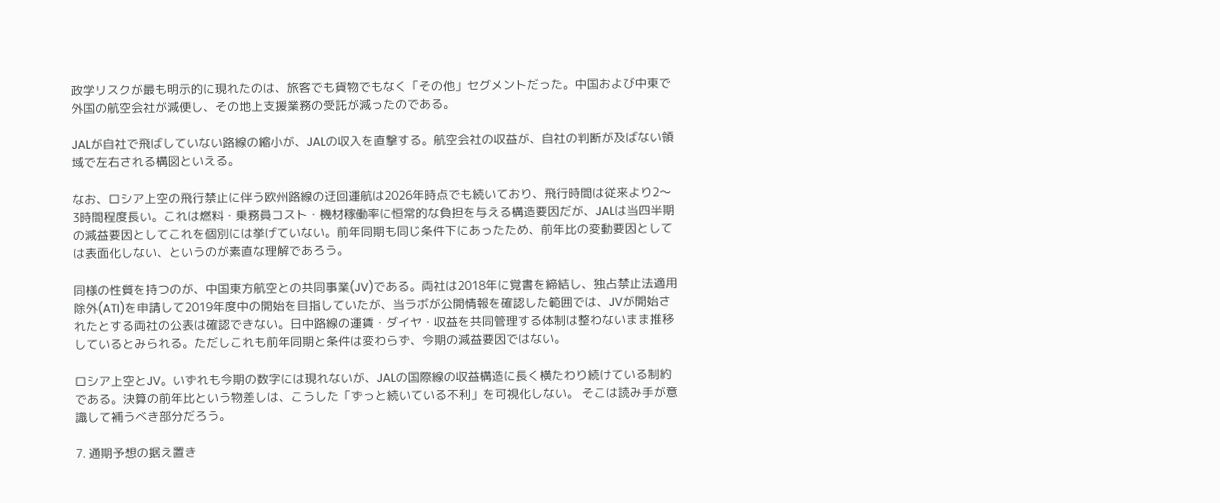政学リスクが最も明示的に現れたのは、旅客でも貨物でもなく「その他」セグメントだった。中国および中東で外国の航空会社が減便し、その地上支援業務の受託が減ったのである。

JALが自社で飛ばしていない路線の縮小が、JALの収入を直撃する。航空会社の収益が、自社の判断が及ばない領域で左右される構図といえる。

なお、ロシア上空の飛行禁止に伴う欧州路線の迂回運航は2026年時点でも続いており、飛行時間は従来より2〜3時間程度長い。これは燃料・乗務員コスト・機材稼働率に恒常的な負担を与える構造要因だが、JALは当四半期の減益要因としてこれを個別には挙げていない。前年同期も同じ条件下にあったため、前年比の変動要因としては表面化しない、というのが素直な理解であろう。

同様の性質を持つのが、中国東方航空との共同事業(JV)である。両社は2018年に覚書を締結し、独占禁止法適用除外(ATI)を申請して2019年度中の開始を目指していたが、当ラボが公開情報を確認した範囲では、JVが開始されたとする両社の公表は確認できない。日中路線の運賃・ダイヤ・収益を共同管理する体制は整わないまま推移しているとみられる。ただしこれも前年同期と条件は変わらず、今期の減益要因ではない。

ロシア上空とJV。いずれも今期の数字には現れないが、JALの国際線の収益構造に長く横たわり続けている制約である。決算の前年比という物差しは、こうした「ずっと続いている不利」を可視化しない。 そこは読み手が意識して補うべき部分だろう。

7. 通期予想の据え置き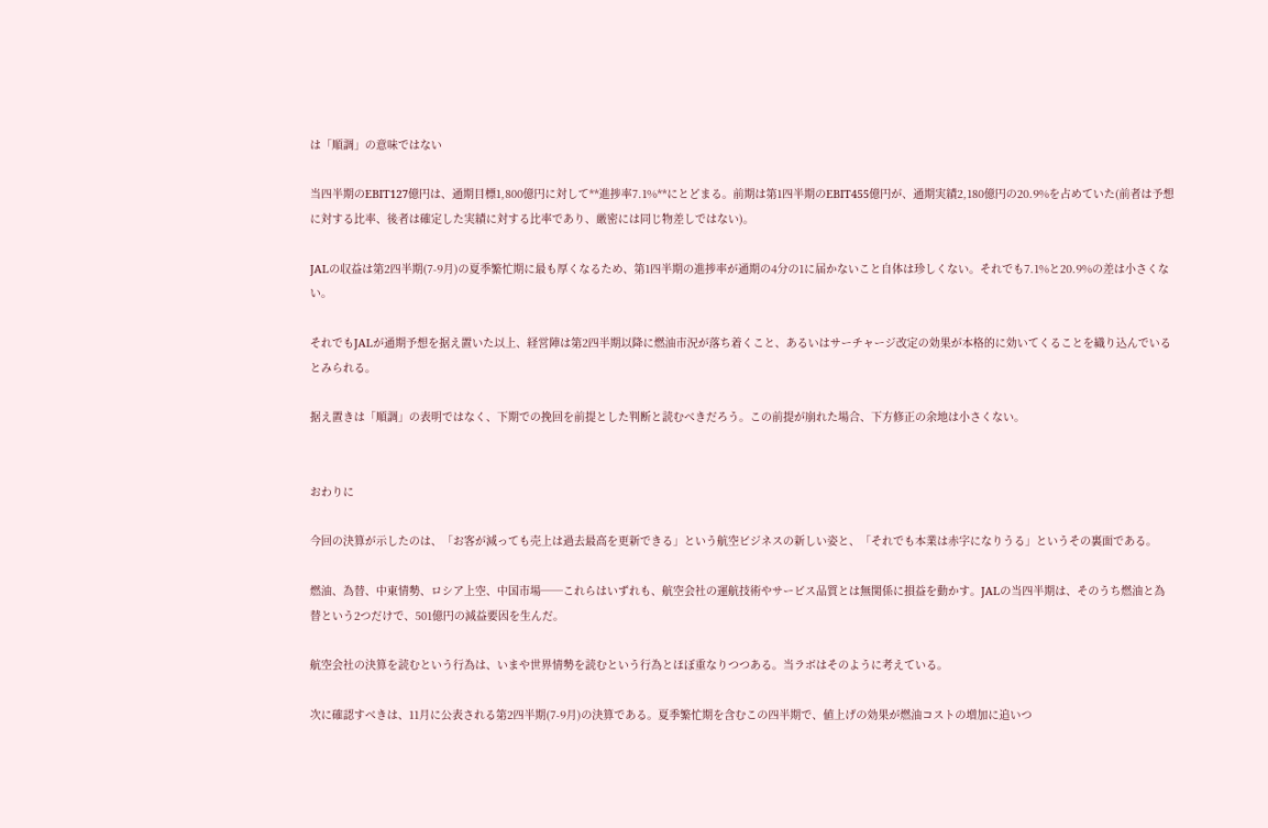は「順調」の意味ではない

当四半期のEBIT127億円は、通期目標1,800億円に対して**進捗率7.1%**にとどまる。前期は第1四半期のEBIT455億円が、通期実績2,180億円の20.9%を占めていた(前者は予想に対する比率、後者は確定した実績に対する比率であり、厳密には同じ物差しではない)。

JALの収益は第2四半期(7-9月)の夏季繁忙期に最も厚くなるため、第1四半期の進捗率が通期の4分の1に届かないこと自体は珍しくない。それでも7.1%と20.9%の差は小さくない。

それでもJALが通期予想を据え置いた以上、経営陣は第2四半期以降に燃油市況が落ち着くこと、あるいはサーチャージ改定の効果が本格的に効いてくることを織り込んでいるとみられる。

据え置きは「順調」の表明ではなく、下期での挽回を前提とした判断と読むべきだろう。この前提が崩れた場合、下方修正の余地は小さくない。


おわりに

今回の決算が示したのは、「お客が減っても売上は過去最高を更新できる」という航空ビジネスの新しい姿と、「それでも本業は赤字になりうる」というその裏面である。

燃油、為替、中東情勢、ロシア上空、中国市場──これらはいずれも、航空会社の運航技術やサービス品質とは無関係に損益を動かす。JALの当四半期は、そのうち燃油と為替という2つだけで、501億円の減益要因を生んだ。

航空会社の決算を読むという行為は、いまや世界情勢を読むという行為とほぼ重なりつつある。当ラボはそのように考えている。

次に確認すべきは、11月に公表される第2四半期(7-9月)の決算である。夏季繁忙期を含むこの四半期で、値上げの効果が燃油コストの増加に追いつ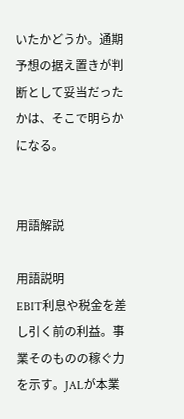いたかどうか。通期予想の据え置きが判断として妥当だったかは、そこで明らかになる。


用語解説

用語説明
EBIT利息や税金を差し引く前の利益。事業そのものの稼ぐ力を示す。JALが本業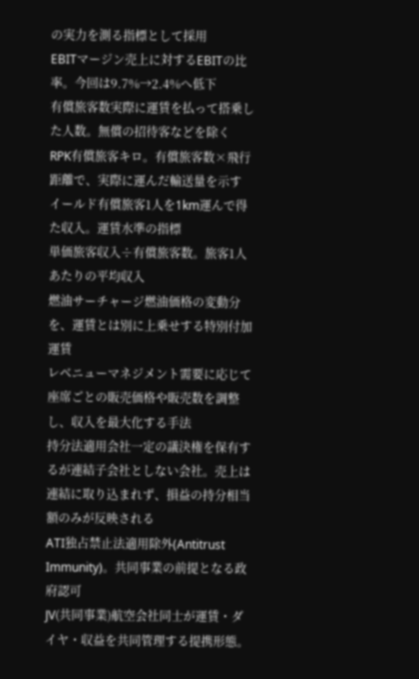の実力を測る指標として採用
EBITマージン売上に対するEBITの比率。今回は9.7%→2.4%へ低下
有償旅客数実際に運賃を払って搭乗した人数。無償の招待客などを除く
RPK有償旅客キロ。有償旅客数×飛行距離で、実際に運んだ輸送量を示す
イールド有償旅客1人を1km運んで得た収入。運賃水準の指標
単価旅客収入÷有償旅客数。旅客1人あたりの平均収入
燃油サーチャージ燃油価格の変動分を、運賃とは別に上乗せする特別付加運賃
レベニューマネジメント需要に応じて座席ごとの販売価格や販売数を調整し、収入を最大化する手法
持分法適用会社一定の議決権を保有するが連結子会社としない会社。売上は連結に取り込まれず、損益の持分相当額のみが反映される
ATI独占禁止法適用除外(Antitrust Immunity)。共同事業の前提となる政府認可
JV(共同事業)航空会社同士が運賃・ダイヤ・収益を共同管理する提携形態。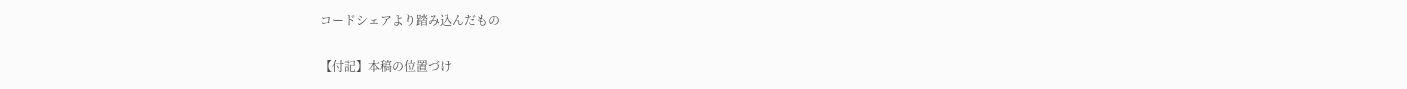コードシェアより踏み込んだもの

【付記】本稿の位置づけ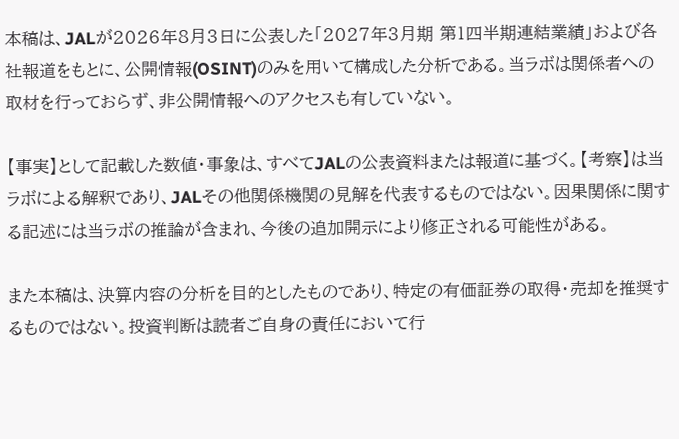本稿は、JALが2026年8月3日に公表した「2027年3月期 第1四半期連結業績」および各社報道をもとに、公開情報(OSINT)のみを用いて構成した分析である。当ラボは関係者への取材を行っておらず、非公開情報へのアクセスも有していない。

【事実】として記載した数値・事象は、すべてJALの公表資料または報道に基づく。【考察】は当ラボによる解釈であり、JALその他関係機関の見解を代表するものではない。因果関係に関する記述には当ラボの推論が含まれ、今後の追加開示により修正される可能性がある。

また本稿は、決算内容の分析を目的としたものであり、特定の有価証券の取得・売却を推奨するものではない。投資判断は読者ご自身の責任において行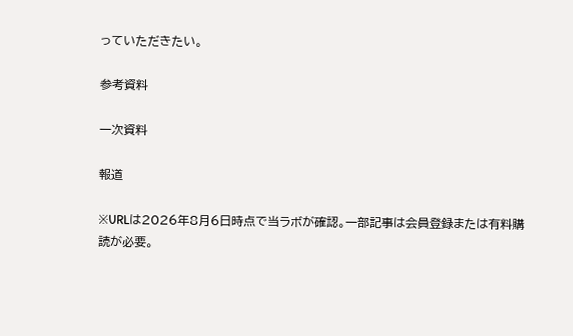っていただきたい。

参考資料

一次資料

報道

※URLは2026年8月6日時点で当ラボが確認。一部記事は会員登録または有料購読が必要。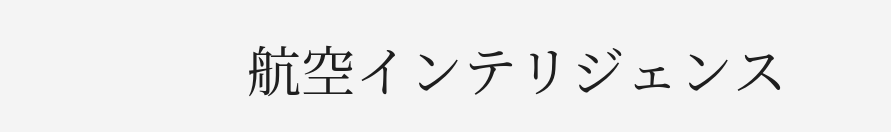航空インテリジェンス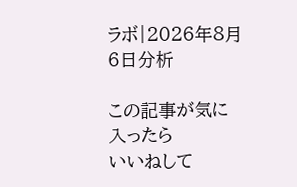ラボ|2026年8月6日分析

この記事が気に入ったら
いいねして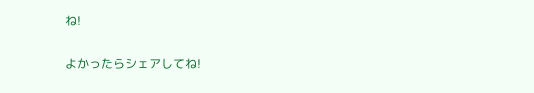ね!

よかったらシェアしてね!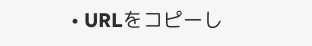• URLをコピーし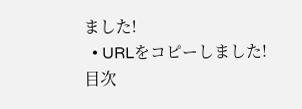ました!
  • URLをコピーしました!
目次